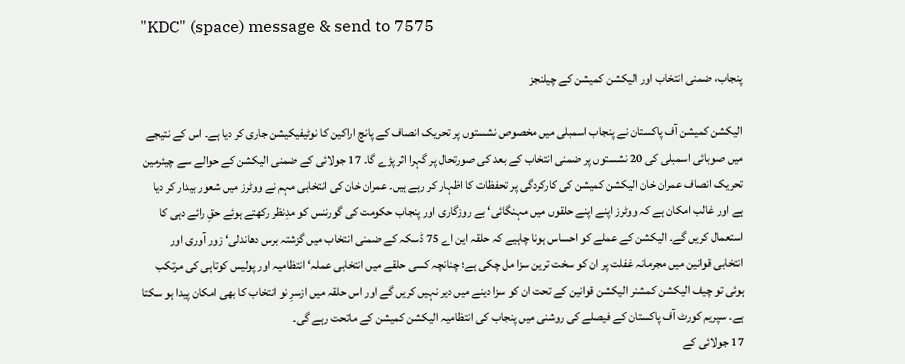"KDC" (space) message & send to 7575

پنجاب، ضمنی انتخاب اور الیکشن کمیشن کے چیلنجز

الیکشن کمیشن آف پاکستان نے پنجاب اسمبلی میں مخصوص نشستوں پر تحریک انصاف کے پانچ اراکین کا نوٹیفیکیشن جاری کر دیا ہے۔ اس کے نتیجے میں صوبائی اسمبلی کی 20 نشستوں پر ضمنی انتخاب کے بعد کی صورتحال پر گہرا اثر پڑے گا۔ 17 جولائی کے ضمنی الیکشن کے حوالے سے چیئرمین تحریک انصاف عمران خان الیکشن کمیشن کی کارکردگی پر تحفظات کا اظہار کر رہے ہیں۔ عمران خان کی انتخابی مہم نے ووٹرز میں شعور بیدار کر دیا ہے اور غالب امکان ہے کہ ووٹرز اپنے اپنے حلقوں میں مہنگائی‘ بے روزگاری اور پنجاب حکومت کی گورننس کو مدِنظر رکھتے ہوئے حقِ رائے دہی کا استعمال کریں گے۔ الیکشن کے عملے کو احساس ہونا چاہیے کہ حلقہ این اے 75 ڈسکہ کے ضمنی انتخاب میں گزشتہ برس دھاندلی‘ زور آوری اور انتخابی قوانین میں مجرمانہ غفلت پر ان کو سخت ترین سزا مل چکی ہے؛ چنانچہ کسی حلقے میں انتخابی عملہ‘ انتظامیہ اور پولیس کوتاہی کی مرتکب ہوئی تو چیف الیکشن کمشنر الیکشن قوانین کے تحت ان کو سزا دینے میں دیر نہیں کریں گے اور اس حلقہ میں ازسرِ نو انتخاب کا بھی امکان پیدا ہو سکتا ہے۔ سپریم کورٹ آف پاکستان کے فیصلے کی روشنی میں پنجاب کی انتظامیہ الیکشن کمیشن کے ماتحت رہے گی۔
17 جولائی کے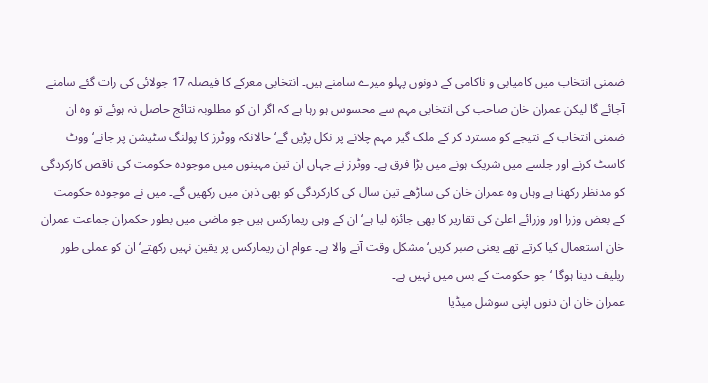ضمنی انتخاب میں کامیابی و ناکامی کے دونوں پہلو میرے سامنے ہیں۔ انتخابی معرکے کا فیصلہ 17 جولائی کی رات گئے سامنے آجائے گا لیکن عمران خان صاحب کی انتخابی مہم سے محسوس ہو رہا ہے کہ اگر ان کو مطلوبہ نتائج حاصل نہ ہوئے تو وہ ان ضمنی انتخاب کے نتیجے کو مسترد کر کے ملک گیر مہم چلانے پر نکل پڑیں گے‘ حالانکہ ووٹرز کا پولنگ سٹیشن پر جانے‘ ووٹ کاسٹ کرنے اور جلسے میں شریک ہونے میں بڑا فرق ہے۔ ووٹرز نے جہاں ان تین مہینوں میں موجودہ حکومت کی ناقص کارکردگی کو مدنظر رکھنا ہے وہاں وہ عمران خان کی ساڑھے تین سال کی کارکردگی کو بھی ذہن میں رکھیں گے۔ میں نے موجودہ حکومت کے بعض وزرا اور وزرائے اعلیٰ کی تقاریر کا بھی جائزہ لیا ہے‘ ان کے وہی ریمارکس ہیں جو ماضی میں بطور حکمران جماعت عمران خان استعمال کیا کرتے تھے یعنی صبر کریں‘ مشکل وقت آنے والا ہے۔ عوام ان ریمارکس پر یقین نہیں رکھتے‘ ان کو عملی طور ریلیف دینا ہوگا ‘جو حکومت کے بس میں نہیں ہے۔
عمران خان ان دنوں اپنی سوشل میڈیا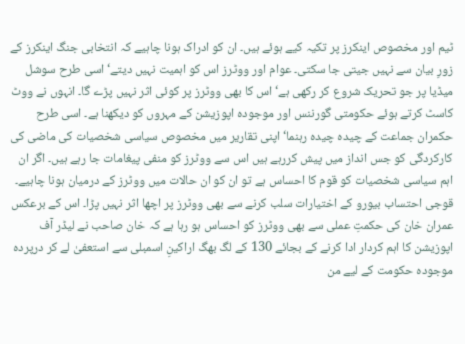ٹیم اور مخصوص اینکرز پر تکیہ کیے ہوئے ہیں۔ ان کو ادراک ہونا چاہیے کہ انتخابی جنگ اینکرز کے زورِ بیان سے نہیں جیتی جا سکتی۔ عوام اور ووٹرز اس کو اہمیت نہیں دیتے‘ اسی طرح سوشل میڈیا پر جو تحریک شروع کر رکھی ہے‘ اس کا بھی ووٹرز پر کوئی اثر نہیں پڑے گا۔ انہوں نے ووٹ کاسٹ کرتے ہوئے حکومتی گورننس اور موجودہ اپوزیشن کے مہروں کو دیکھنا ہے۔ اسی طرح حکمران جماعت کے چیدہ چیدہ رہنما‘ اپنی تقاریر میں مخصوص سیاسی شخصیات کی ماضی کی کارکردگی کو جس انداز میں پیش کررہے ہیں اس سے ووٹرز کو منفی پیغامات جا رہے ہیں۔ اگر ان اہم سیاسی شخصیات کو قوم کا احساس ہے تو ان کو ان حالات میں ووٹرز کے درمیان ہونا چاہیے۔ قوجی احتساب بیورو کے اختیارات سلب کرنے سے بھی ووٹرز پر اچھا اثر نہیں پڑا۔ اس کے برعکس عمران خان کی حکمتِ عملی سے بھی ووٹرز کو احساس ہو رہا ہے کہ خان صاحب نے لیڈر آف اپوزیشن کا اہم کردار ادا کرنے کے بجائے 130 کے لگ بھگ اراکینِ اسمبلی سے استعفیٰ لے کر درپردہ موجودہ حکومت کے لیے من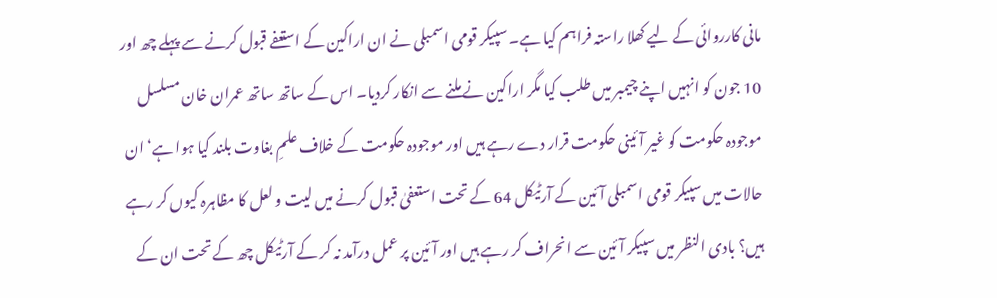مانی کارروائی کے لیے کھلا راستہ فراہم کیا ہے۔ سپیکر قومی اسمبلی نے ان اراکین کے استعفے قبول کرنے سے پہلے چھ اور 10 جون کو انہیں اپنے چیمبر میں طلب کیا مگر اراکین نے ملنے سے انکار کردیا۔ اس کے ساتھ ساتھ عمران خان مسلسل موجودہ حکومت کو غیر آئینی حکومت قرار دے رہے ہیں اور موجودہ حکومت کے خلاف علمِ بغاوت بلند کیا ہوا ہے‘ ان حالات میں سپیکر قومی اسمبلی آئین کے آرٹیکل 64 کے تحت استعفیٰ قبول کرنے میں لیت و لعل کا مظاہرہ کیوں کر رہے ہیں؟ بادی النظر میں سپیکر آئین سے انحراف کر رہے ہیں اور آئین پر عمل درآمد نہ کر کے آرٹیکل چھ کے تحت ان کے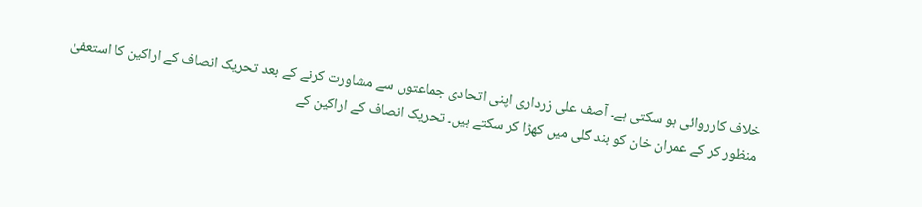خلاف کارروائی ہو سکتی ہے۔ آصف علی زرداری اپنی اتحادی جماعتوں سے مشاورت کرنے کے بعد تحریک انصاف کے اراکین کا استعفیٰ منظور کر کے عمران خان کو بند گلی میں کھڑا کر سکتے ہیں۔ تحریک انصاف کے اراکین کے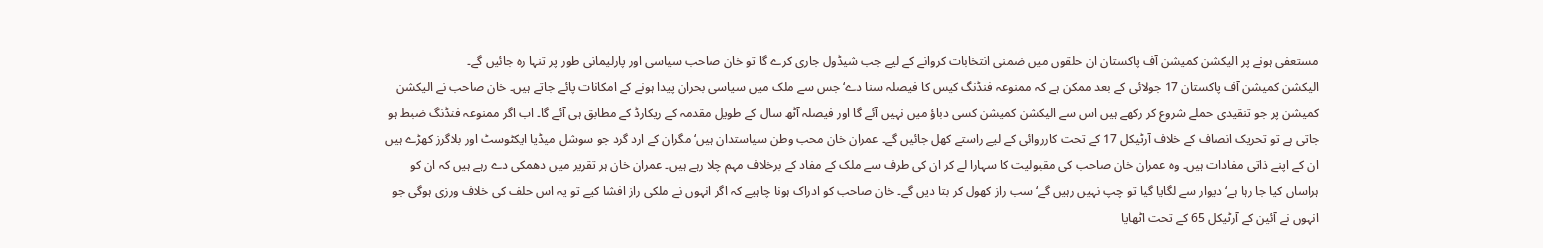مستعفی ہونے پر الیکشن کمیشن آف پاکستان ان حلقوں میں ضمنی انتخابات کروانے کے لیے جب شیڈول جاری کرے گا تو خان صاحب سیاسی اور پارلیمانی طور پر تنہا رہ جائیں گے۔
الیکشن کمیشن آف پاکستان 17 جولائی کے بعد ممکن ہے کہ ممنوعہ فنڈنگ کیس کا فیصلہ سنا دے‘ جس سے ملک میں سیاسی بحران پیدا ہونے کے امکانات پائے جاتے ہیں۔ خان صاحب نے الیکشن کمیشن پر جو تنقیدی حملے شروع کر رکھے ہیں اس سے الیکشن کمیشن کسی دباؤ میں نہیں آئے گا اور فیصلہ آٹھ سال کے طویل مقدمہ کے ریکارڈ کے مطابق ہی آئے گا۔ اب اگر ممنوعہ فنڈنگ ضبط ہو جاتی ہے تو تحریک انصاف کے خلاف آرٹیکل 17 کے تحت کارروائی کے لیے راستے کھل جائیں گے۔ عمران خان محب وطن سیاستدان ہیں‘ مگران کے ارد گرد جو سوشل میڈیا ایکٹوسٹ اور بلاگرز کھڑے ہیں ان کے اپنے ذاتی مفادات ہیں۔ وہ عمران خان صاحب کی مقبولیت کا سہارا لے کر ان کی طرف سے ملک کے مفاد کے برخلاف مہم چلا رہے ہیں۔ عمران خان ہر تقریر میں دھمکی دے رہے ہیں کہ ان کو ہراساں کیا جا رہا ہے‘ دیوار سے لگایا گیا تو چپ نہیں رہیں گے‘ سب راز کھول کر بتا دیں گے۔ خان صاحب کو ادراک ہونا چاہیے کہ اگر انہوں نے ملکی راز افشا کیے تو یہ اس حلف کی خلاف ورزی ہوگی جو انہوں نے آئین کے آرٹیکل 65 کے تحت اٹھایا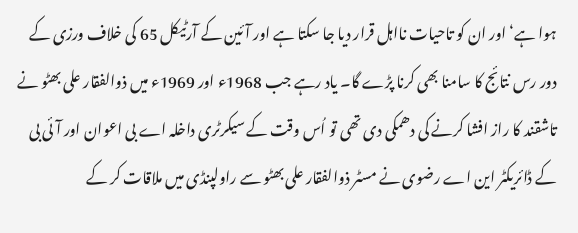ہوا ہے‘ اور ان کو تاحیات نااہل قرار دیا جا سکتا ہے اور آئین کے آرٹیکل 65 کی خلاف ورزی کے دور رس نتائج کا سامنا بھی کرنا پڑے گا۔ یاد رہے جب 1968ء اور 1969ء میں ذوالفقار علی بھٹو نے تاشقند کا راز افشا کرنے کی دھمکی دی تھی تو اُس وقت کے سیکرٹری داخلہ اے بی اعوان اور آئی بی کے ڈائریکٹر این اے رضوی نے مسٹر ذوالفقار علی بھٹو سے راولپنڈی میں ملاقات کر کے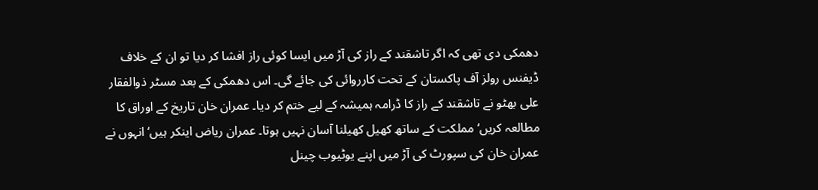دھمکی دی تھی کہ اگر تاشقند کے راز کی آڑ میں ایسا کوئی راز افشا کر دیا تو ان کے خلاف ڈیفنس رولز آف پاکستان کے تحت کارروائی کی جائے گی۔ اس دھمکی کے بعد مسٹر ذوالفقار علی بھٹو نے تاشقند کے راز کا ڈرامہ ہمیشہ کے لیے ختم کر دیا۔ عمران خان تاریخ کے اوراق کا مطالعہ کریں‘ مملکت کے ساتھ کھیل کھیلنا آسان نہیں ہوتا۔ عمران ریاض اینکر ہیں‘ انہوں نے عمران خان کی سپورٹ کی آڑ میں اپنے یوٹیوب چینل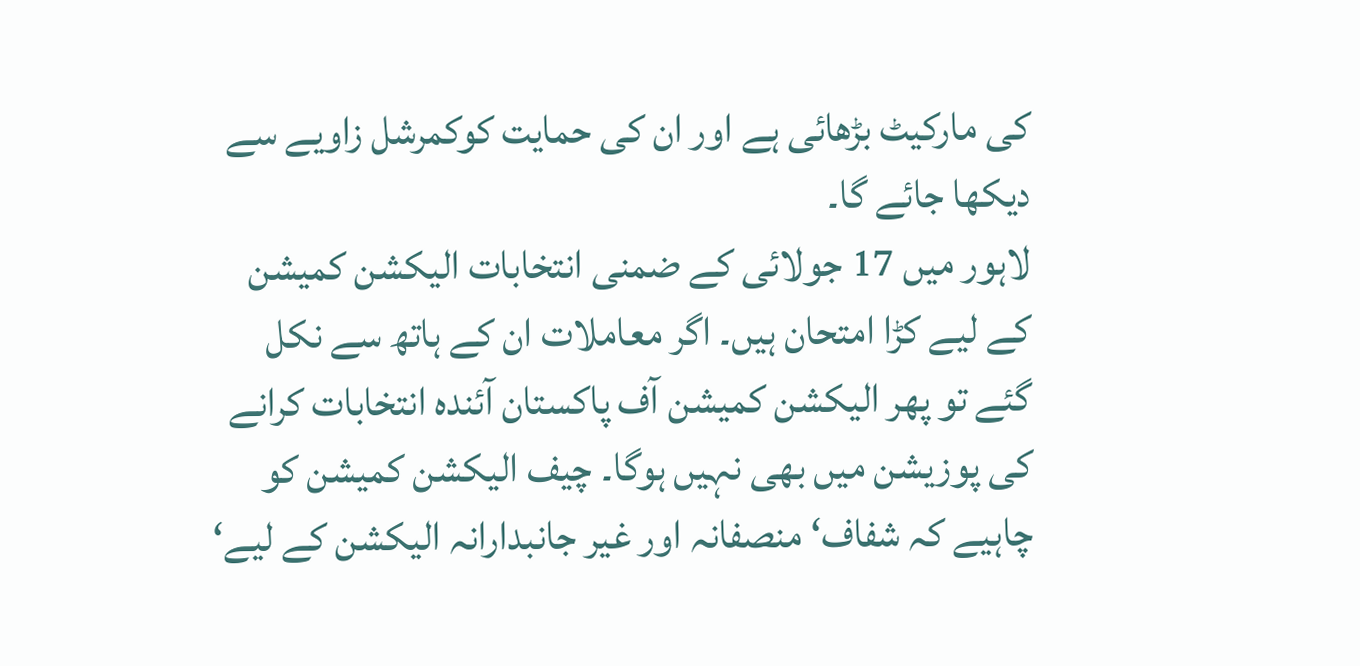کی مارکیٹ بڑھائی ہے اور ان کی حمایت کوکمرشل زاویے سے دیکھا جائے گا۔
لاہور میں 17 جولائی کے ضمنی انتخابات الیکشن کمیشن کے لیے کڑا امتحان ہیں۔ اگر معاملات ان کے ہاتھ سے نکل گئے تو پھر الیکشن کمیشن آف پاکستان آئندہ انتخابات کرانے کی پوزیشن میں بھی نہیں ہوگا۔ چیف الیکشن کمیشن کو چاہیے کہ شفاف‘ منصفانہ اور غیر جانبدارانہ الیکشن کے لیے‘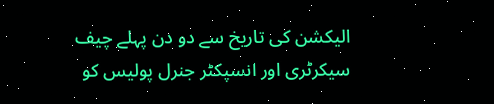الیکشن کی تاریخ سے دو دن پہلے چیف سیکرٹری اور انسپکٹر جنرل پولیس کو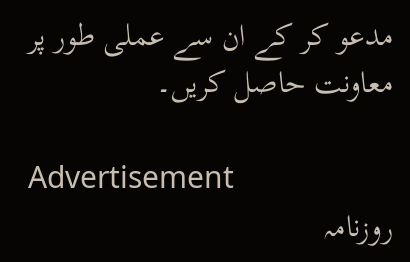مدعو کر کے ان سے عملی طور پر معاونت حاصل کریں۔

Advertisement
روزنامہ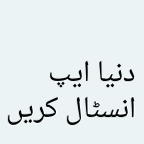دنیا ایپ انسٹال کریں